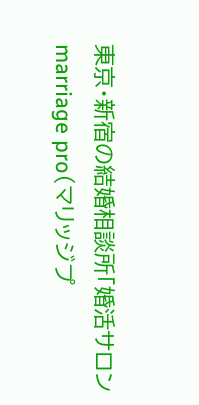東京・新宿の結婚相談所「婚活サロンmarriage pro(マリッジプ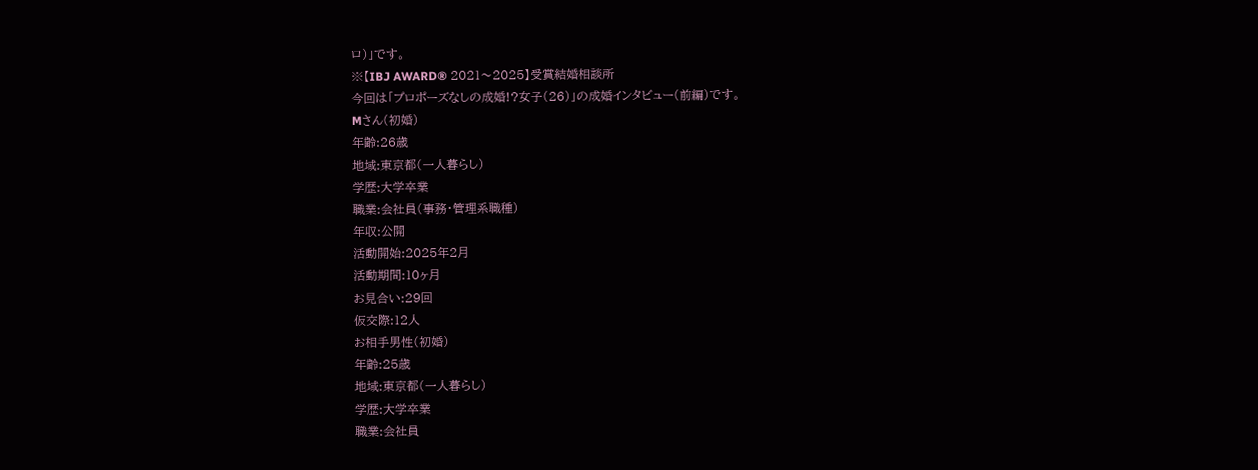ロ)」です。
※【IBJ AWARD® 2021〜2025】受賞結婚相談所
今回は「プロポーズなしの成婚!?女子(26)」の成婚インタビュー(前編)です。
Mさん(初婚)
年齢:26歳
地域:東京都(一人暮らし)
学歴:大学卒業
職業:会社員(事務・管理系職種)
年収:公開
活動開始:2025年2月
活動期間:10ヶ月
お見合い:29回
仮交際:12人
お相手男性(初婚)
年齢:25歳
地域:東京都(一人暮らし)
学歴:大学卒業
職業:会社員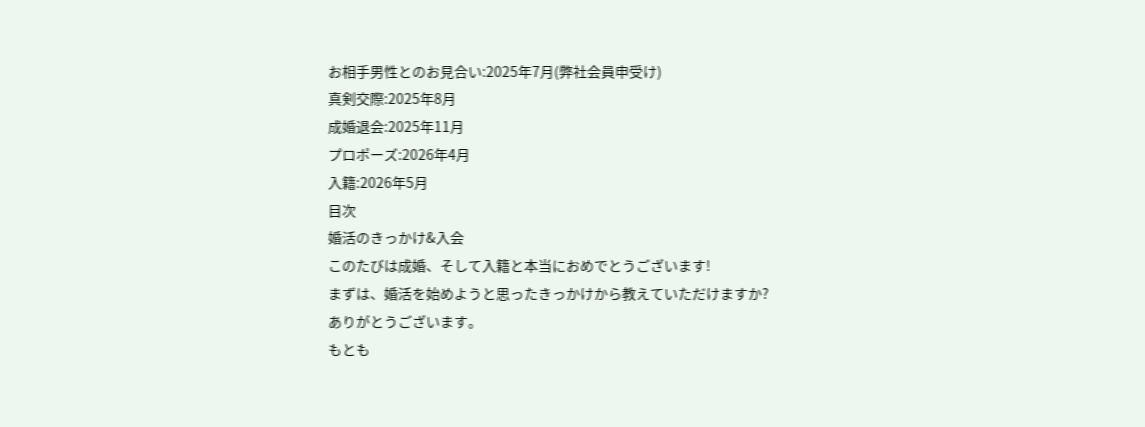お相手男性とのお見合い:2025年7月(弊社会員申受け)
真剣交際:2025年8月
成婚退会:2025年11月
プロポーズ:2026年4月
入籍:2026年5月
目次
婚活のきっかけ&入会
このたびは成婚、そして入籍と本当におめでとうございます!
まずは、婚活を始めようと思ったきっかけから教えていただけますか?
ありがとうございます。
もとも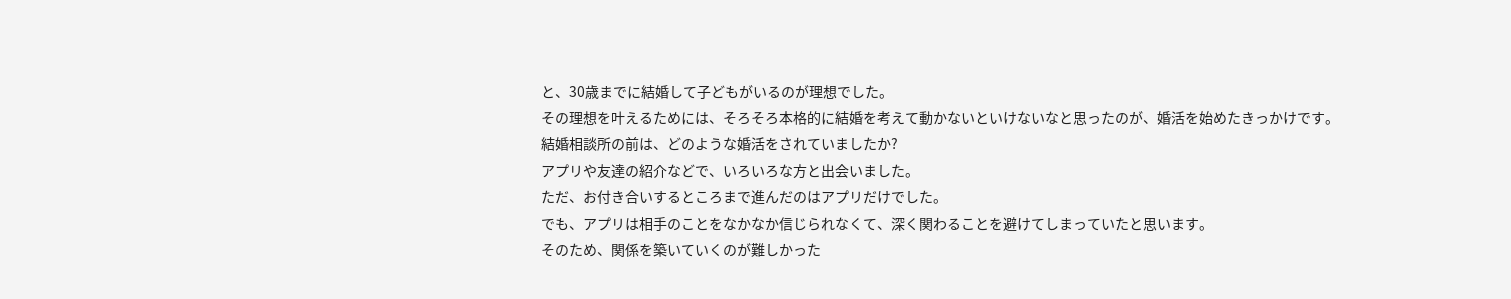と、30歳までに結婚して子どもがいるのが理想でした。
その理想を叶えるためには、そろそろ本格的に結婚を考えて動かないといけないなと思ったのが、婚活を始めたきっかけです。
結婚相談所の前は、どのような婚活をされていましたか?
アプリや友達の紹介などで、いろいろな方と出会いました。
ただ、お付き合いするところまで進んだのはアプリだけでした。
でも、アプリは相手のことをなかなか信じられなくて、深く関わることを避けてしまっていたと思います。
そのため、関係を築いていくのが難しかった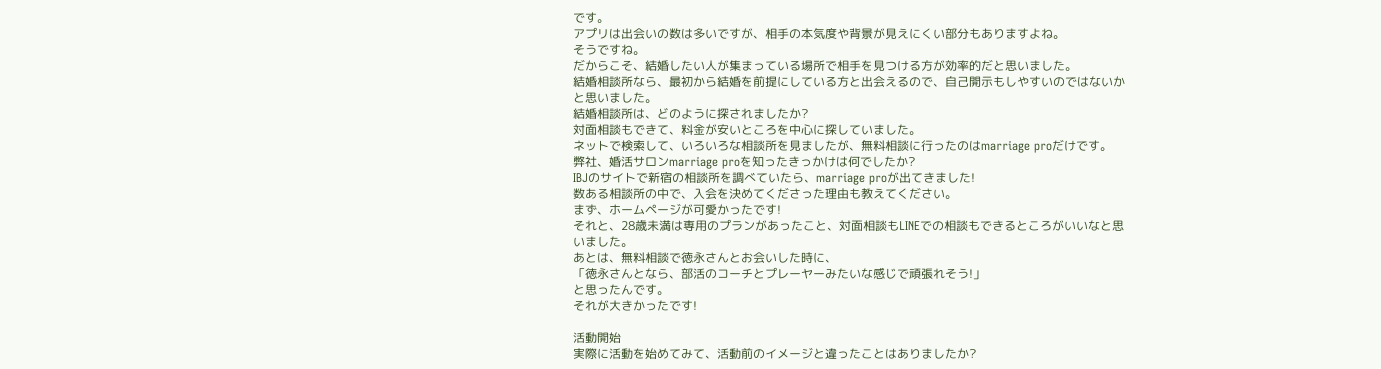です。
アプリは出会いの数は多いですが、相手の本気度や背景が見えにくい部分もありますよね。
そうですね。
だからこそ、結婚したい人が集まっている場所で相手を見つける方が効率的だと思いました。
結婚相談所なら、最初から結婚を前提にしている方と出会えるので、自己開示もしやすいのではないかと思いました。
結婚相談所は、どのように探されましたか?
対面相談もできて、料金が安いところを中心に探していました。
ネットで検索して、いろいろな相談所を見ましたが、無料相談に行ったのはmarriage proだけです。
弊社、婚活サロンmarriage proを知ったきっかけは何でしたか?
IBJのサイトで新宿の相談所を調べていたら、marriage proが出てきました!
数ある相談所の中で、入会を決めてくださった理由も教えてください。
まず、ホームページが可愛かったです!
それと、28歳未満は専用のプランがあったこと、対面相談もLINEでの相談もできるところがいいなと思いました。
あとは、無料相談で徳永さんとお会いした時に、
「徳永さんとなら、部活のコーチとプレーヤーみたいな感じで頑張れそう!」
と思ったんです。
それが大きかったです!

活動開始
実際に活動を始めてみて、活動前のイメージと違ったことはありましたか?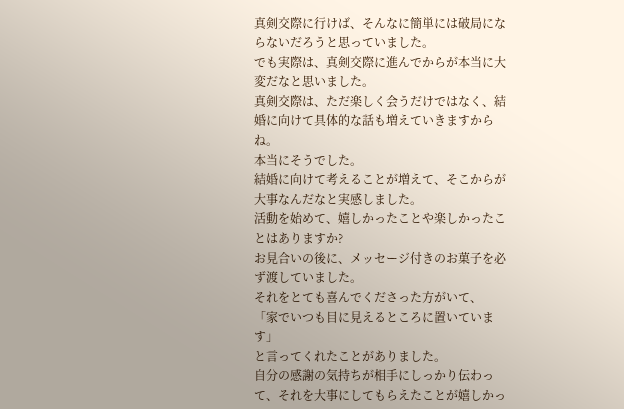真剣交際に行けば、そんなに簡単には破局にならないだろうと思っていました。
でも実際は、真剣交際に進んでからが本当に大変だなと思いました。
真剣交際は、ただ楽しく会うだけではなく、結婚に向けて具体的な話も増えていきますからね。
本当にそうでした。
結婚に向けて考えることが増えて、そこからが大事なんだなと実感しました。
活動を始めて、嬉しかったことや楽しかったことはありますか?
お見合いの後に、メッセージ付きのお菓子を必ず渡していました。
それをとても喜んでくださった方がいて、
「家でいつも目に見えるところに置いています」
と言ってくれたことがありました。
自分の感謝の気持ちが相手にしっかり伝わって、それを大事にしてもらえたことが嬉しかっ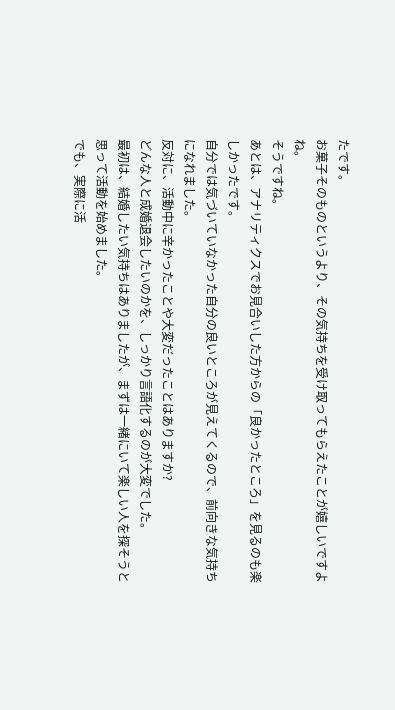たです。
お菓子そのものというより、その気持ちを受け取ってもらえたことが嬉しいですよね。
そうですね。
あとは、アナリティクスでお見合いした方からの「良かったところ」を見るのも楽しかったです。
自分では気づいていなかった自分の良いところが見えてくるので、前向きな気持ちになれました。
反対に、活動中に辛かったことや大変だったことはありますか?
どんな人と成婚退会したいのかを、しっかり言語化するのが大変でした。
最初は、結婚したい気持ちはありましたが、まずは一緒にいて楽しい人を探そうと思って活動を始めました。
でも、実際に活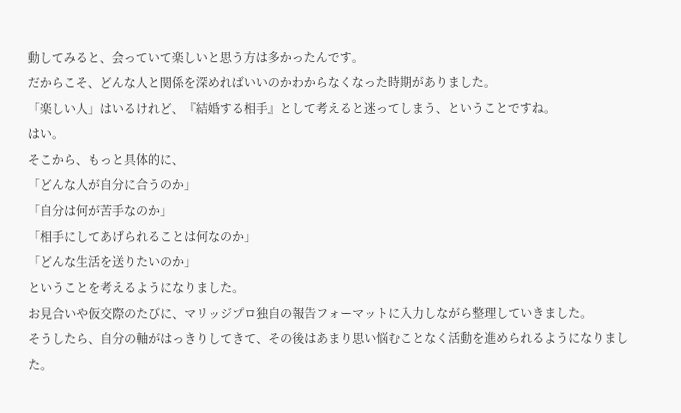動してみると、会っていて楽しいと思う方は多かったんです。
だからこそ、どんな人と関係を深めればいいのかわからなくなった時期がありました。
「楽しい人」はいるけれど、『結婚する相手』として考えると迷ってしまう、ということですね。
はい。
そこから、もっと具体的に、
「どんな人が自分に合うのか」
「自分は何が苦手なのか」
「相手にしてあげられることは何なのか」
「どんな生活を送りたいのか」
ということを考えるようになりました。
お見合いや仮交際のたびに、マリッジプロ独自の報告フォーマットに入力しながら整理していきました。
そうしたら、自分の軸がはっきりしてきて、その後はあまり思い悩むことなく活動を進められるようになりました。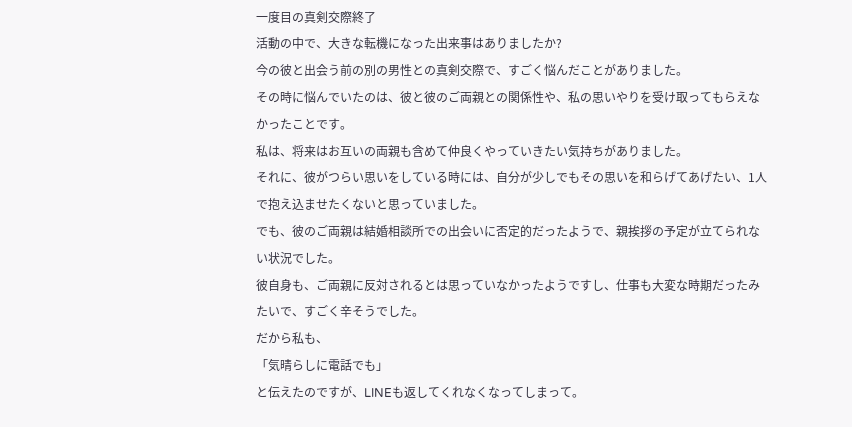一度目の真剣交際終了
活動の中で、大きな転機になった出来事はありましたか?
今の彼と出会う前の別の男性との真剣交際で、すごく悩んだことがありました。
その時に悩んでいたのは、彼と彼のご両親との関係性や、私の思いやりを受け取ってもらえなかったことです。
私は、将来はお互いの両親も含めて仲良くやっていきたい気持ちがありました。
それに、彼がつらい思いをしている時には、自分が少しでもその思いを和らげてあげたい、1人で抱え込ませたくないと思っていました。
でも、彼のご両親は結婚相談所での出会いに否定的だったようで、親挨拶の予定が立てられない状況でした。
彼自身も、ご両親に反対されるとは思っていなかったようですし、仕事も大変な時期だったみたいで、すごく辛そうでした。
だから私も、
「気晴らしに電話でも」
と伝えたのですが、LINEも返してくれなくなってしまって。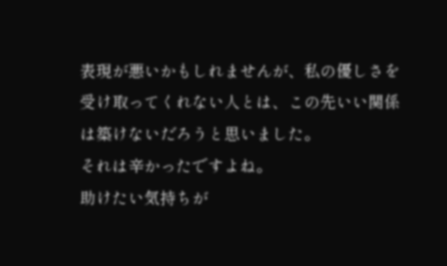表現が悪いかもしれませんが、私の優しさを受け取ってくれない人とは、この先いい関係は築けないだろうと思いました。
それは辛かったですよね。
助けたい気持ちが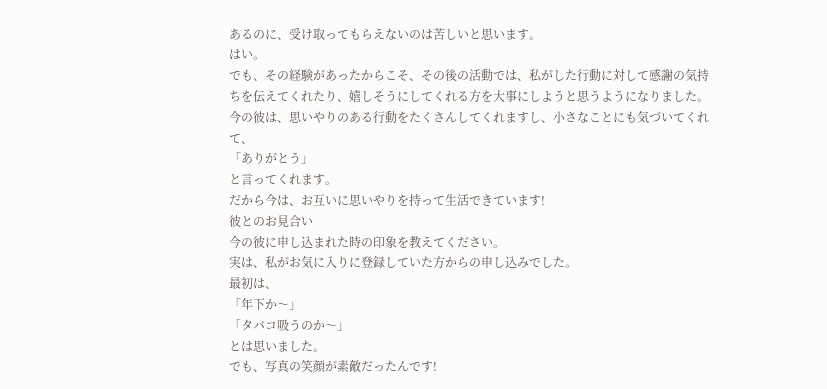あるのに、受け取ってもらえないのは苦しいと思います。
はい。
でも、その経験があったからこそ、その後の活動では、私がした行動に対して感謝の気持ちを伝えてくれたり、嬉しそうにしてくれる方を大事にしようと思うようになりました。
今の彼は、思いやりのある行動をたくさんしてくれますし、小さなことにも気づいてくれて、
「ありがとう」
と言ってくれます。
だから今は、お互いに思いやりを持って生活できています!
彼とのお見合い
今の彼に申し込まれた時の印象を教えてください。
実は、私がお気に入りに登録していた方からの申し込みでした。
最初は、
「年下か〜」
「タバコ吸うのか〜」
とは思いました。
でも、写真の笑顔が素敵だったんです!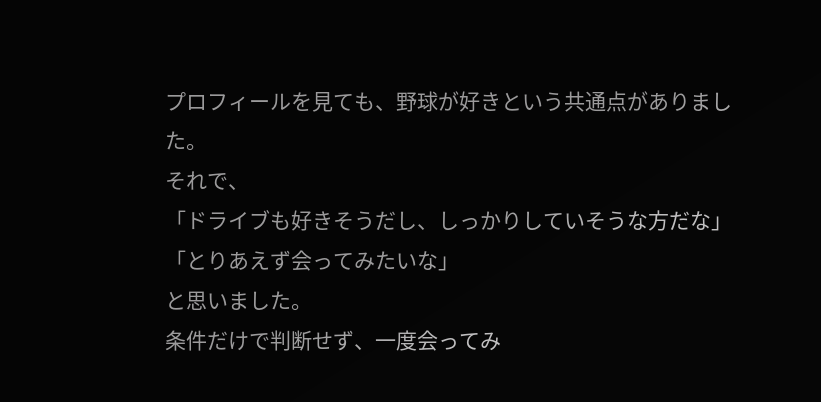プロフィールを見ても、野球が好きという共通点がありました。
それで、
「ドライブも好きそうだし、しっかりしていそうな方だな」
「とりあえず会ってみたいな」
と思いました。
条件だけで判断せず、一度会ってみ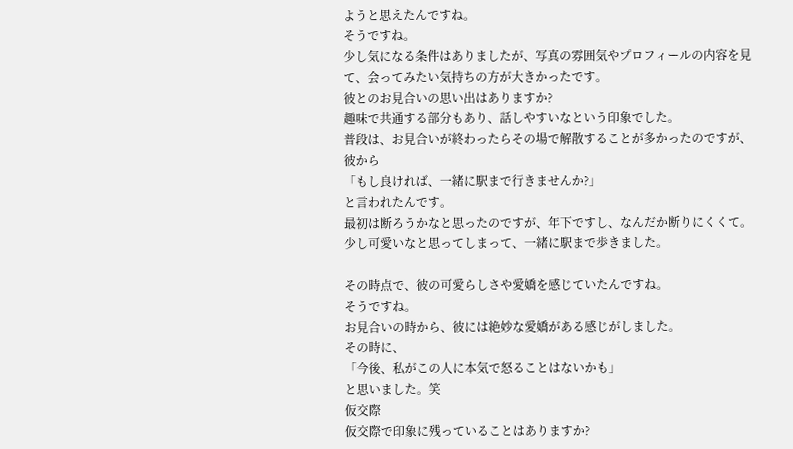ようと思えたんですね。
そうですね。
少し気になる条件はありましたが、写真の雰囲気やプロフィールの内容を見て、会ってみたい気持ちの方が大きかったです。
彼とのお見合いの思い出はありますか?
趣味で共通する部分もあり、話しやすいなという印象でした。
普段は、お見合いが終わったらその場で解散することが多かったのですが、彼から
「もし良ければ、一緒に駅まで行きませんか?」
と言われたんです。
最初は断ろうかなと思ったのですが、年下ですし、なんだか断りにくくて。
少し可愛いなと思ってしまって、一緒に駅まで歩きました。

その時点で、彼の可愛らしさや愛嬌を感じていたんですね。
そうですね。
お見合いの時から、彼には絶妙な愛嬌がある感じがしました。
その時に、
「今後、私がこの人に本気で怒ることはないかも」
と思いました。笑
仮交際
仮交際で印象に残っていることはありますか?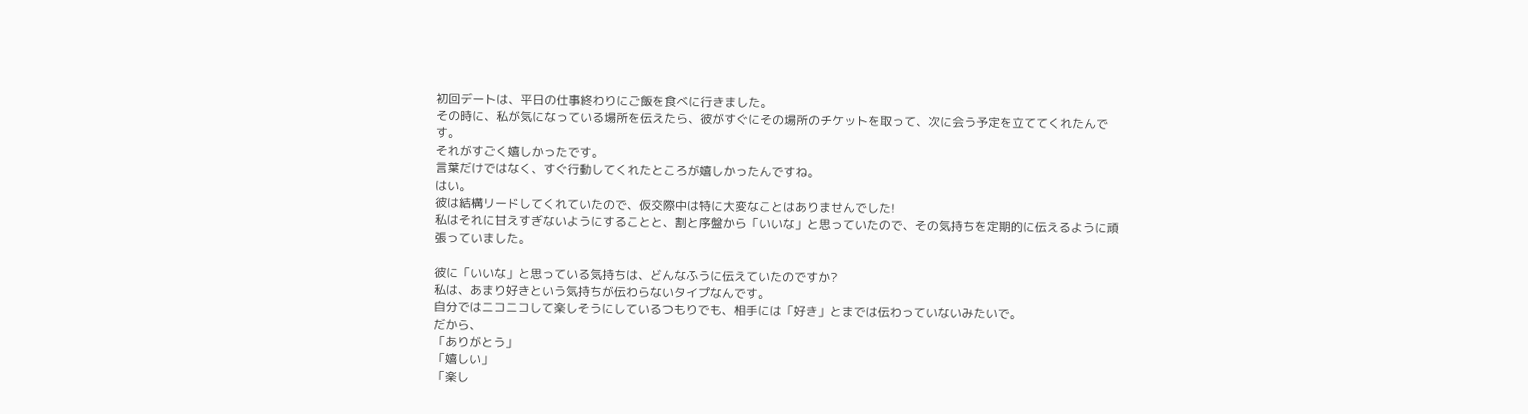初回デートは、平日の仕事終わりにご飯を食べに行きました。
その時に、私が気になっている場所を伝えたら、彼がすぐにその場所のチケットを取って、次に会う予定を立ててくれたんです。
それがすごく嬉しかったです。
言葉だけではなく、すぐ行動してくれたところが嬉しかったんですね。
はい。
彼は結構リードしてくれていたので、仮交際中は特に大変なことはありませんでした!
私はそれに甘えすぎないようにすることと、割と序盤から「いいな」と思っていたので、その気持ちを定期的に伝えるように頑張っていました。

彼に「いいな」と思っている気持ちは、どんなふうに伝えていたのですか?
私は、あまり好きという気持ちが伝わらないタイプなんです。
自分ではニコニコして楽しそうにしているつもりでも、相手には「好き」とまでは伝わっていないみたいで。
だから、
「ありがとう」
「嬉しい」
「楽し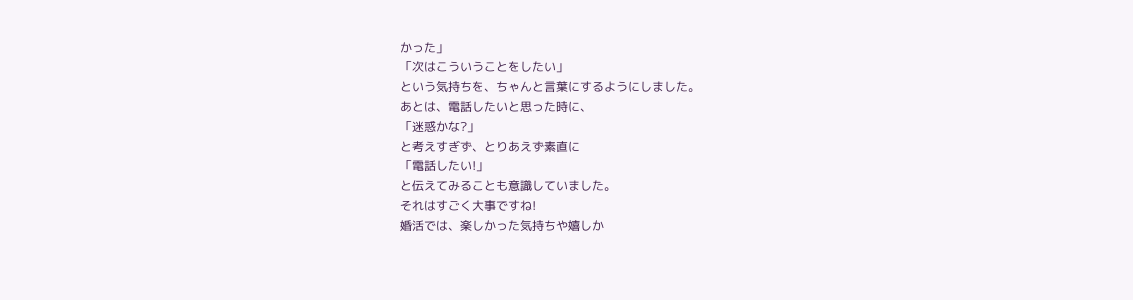かった」
「次はこういうことをしたい」
という気持ちを、ちゃんと言葉にするようにしました。
あとは、電話したいと思った時に、
「迷惑かな?」
と考えすぎず、とりあえず素直に
「電話したい!」
と伝えてみることも意識していました。
それはすごく大事ですね!
婚活では、楽しかった気持ちや嬉しか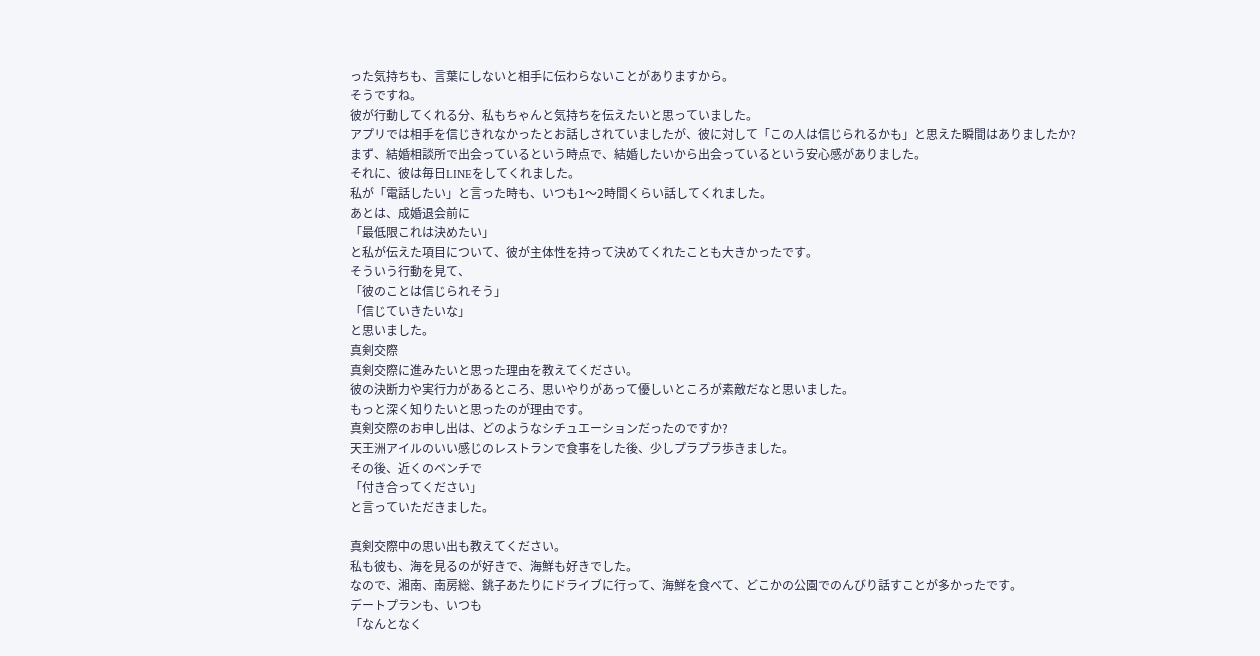った気持ちも、言葉にしないと相手に伝わらないことがありますから。
そうですね。
彼が行動してくれる分、私もちゃんと気持ちを伝えたいと思っていました。
アプリでは相手を信じきれなかったとお話しされていましたが、彼に対して「この人は信じられるかも」と思えた瞬間はありましたか?
まず、結婚相談所で出会っているという時点で、結婚したいから出会っているという安心感がありました。
それに、彼は毎日LINEをしてくれました。
私が「電話したい」と言った時も、いつも1〜2時間くらい話してくれました。
あとは、成婚退会前に
「最低限これは決めたい」
と私が伝えた項目について、彼が主体性を持って決めてくれたことも大きかったです。
そういう行動を見て、
「彼のことは信じられそう」
「信じていきたいな」
と思いました。
真剣交際
真剣交際に進みたいと思った理由を教えてください。
彼の決断力や実行力があるところ、思いやりがあって優しいところが素敵だなと思いました。
もっと深く知りたいと思ったのが理由です。
真剣交際のお申し出は、どのようなシチュエーションだったのですか?
天王洲アイルのいい感じのレストランで食事をした後、少しプラプラ歩きました。
その後、近くのベンチで
「付き合ってください」
と言っていただきました。

真剣交際中の思い出も教えてください。
私も彼も、海を見るのが好きで、海鮮も好きでした。
なので、湘南、南房総、銚子あたりにドライブに行って、海鮮を食べて、どこかの公園でのんびり話すことが多かったです。
デートプランも、いつも
「なんとなく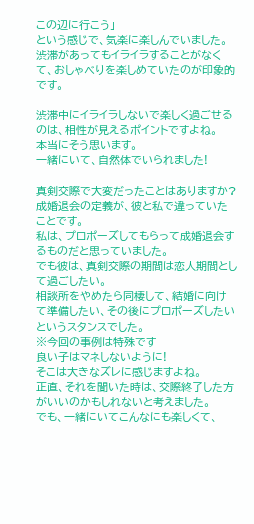この辺に行こう」
という感じで、気楽に楽しんでいました。
渋滞があってもイライラすることがなくて、おしゃべりを楽しめていたのが印象的です。

渋滞中にイライラしないで楽しく過ごせるのは、相性が見えるポイントですよね。
本当にそう思います。
一緒にいて、自然体でいられました!

真剣交際で大変だったことはありますか?
成婚退会の定義が、彼と私で違っていたことです。
私は、プロポーズしてもらって成婚退会するものだと思っていました。
でも彼は、真剣交際の期間は恋人期間として過ごしたい。
相談所をやめたら同棲して、結婚に向けて準備したい、その後にプロポーズしたいというスタンスでした。
※今回の事例は特殊です
良い子はマネしないように!
そこは大きなズレに感じますよね。
正直、それを聞いた時は、交際終了した方がいいのかもしれないと考えました。
でも、一緒にいてこんなにも楽しくて、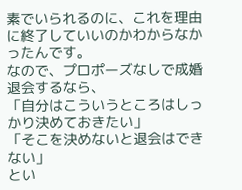素でいられるのに、これを理由に終了していいのかわからなかったんです。
なので、プロポーズなしで成婚退会するなら、
「自分はこういうところはしっかり決めておきたい」
「そこを決めないと退会はできない」
とい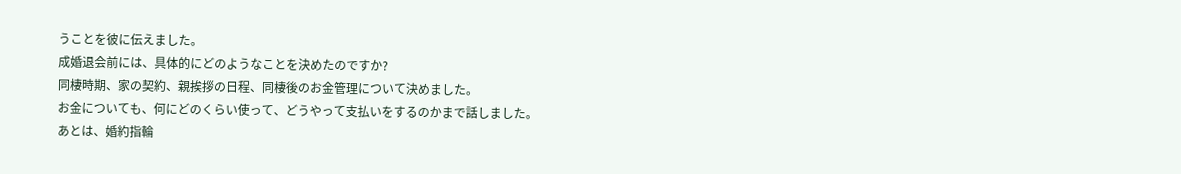うことを彼に伝えました。
成婚退会前には、具体的にどのようなことを決めたのですか?
同棲時期、家の契約、親挨拶の日程、同棲後のお金管理について決めました。
お金についても、何にどのくらい使って、どうやって支払いをするのかまで話しました。
あとは、婚約指輪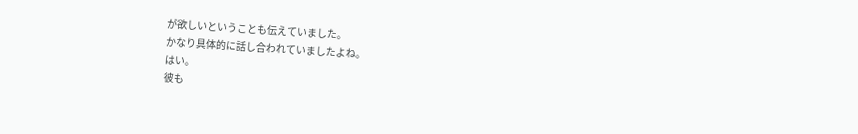が欲しいということも伝えていました。
かなり具体的に話し合われていましたよね。
はい。
彼も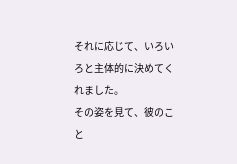それに応じて、いろいろと主体的に決めてくれました。
その姿を見て、彼のこと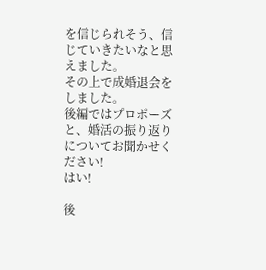を信じられそう、信じていきたいなと思えました。
その上で成婚退会をしました。
後編ではプロポーズと、婚活の振り返りについてお聞かせください!
はい!

後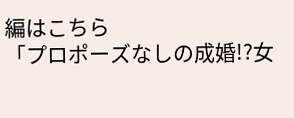編はこちら
「プロポーズなしの成婚!?女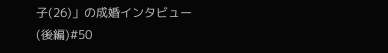子(26)」の成婚インタビュー(後編)#50